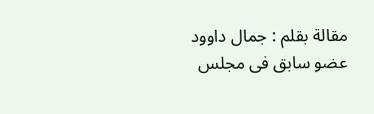مقالة بقلم : جمال داوود عضو سابق فى مجلس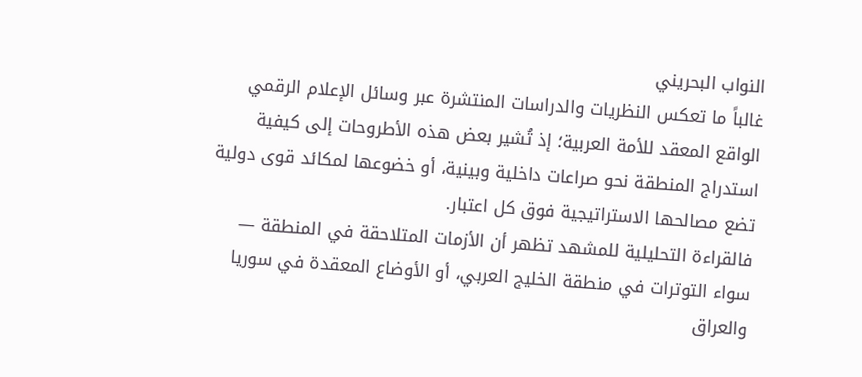النواب البحريني
غالباً ما تعكس النظريات والدراسات المنتشرة عبر وسائل الإعلام الرقمي الواقع المعقد للأمة العربية؛ إذ تُشير بعض هذه الأطروحات إلى كيفية استدراج المنطقة نحو صراعات داخلية وبينية، أو خضوعها لمكائد قوى دولية تضع مصالحها الاستراتيجية فوق كل اعتبار.
فالقراءة التحليلية للمشهد تظهر أن الأزمات المتلاحقة في المنطقة — سواء التوترات في منطقة الخليج العربي، أو الأوضاع المعقدة في سوريا والعراق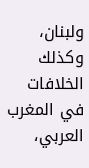ولبنان، وكذلك الخلافات في المغرب العربي،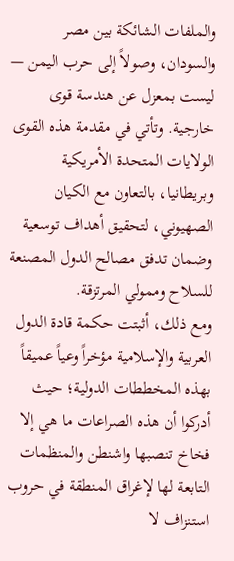والملفات الشائكة بين مصر والسودان، وصولاً إلى حرب اليمن — ليست بمعزل عن هندسة قوى خارجية. وتأتي في مقدمة هذه القوى الولايات المتحدة الأمريكية وبريطانيا، بالتعاون مع الكيان الصهيوني، لتحقيق أهداف توسعية وضمان تدفق مصالح الدول المصنعة للسلاح وممولي المرتزقة.
ومع ذلك، أثبتت حكمة قادة الدول العربية والإسلامية مؤخراً وعياً عميقاً بهذه المخططات الدولية؛ حيث أدركوا أن هذه الصراعات ما هي إلا فخاخ تنصبها واشنطن والمنظمات التابعة لها لإغراق المنطقة في حروب استنزاف لا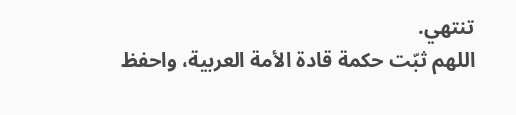تنتهي.
اللهم ثبّت حكمة قادة الأمة العربية، واحفظ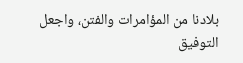بلادنا من المؤامرات والفتن، واجعل التوفيق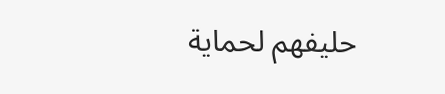حليفهم لحماية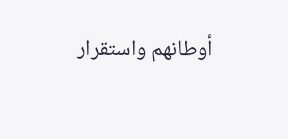أوطانهم واستقرار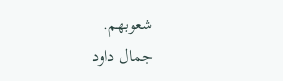شعوبهم.
جمال داود